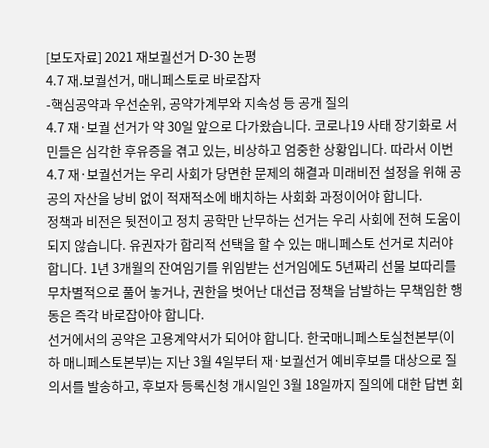[보도자료] 2021 재보궐선거 D-30 논평
4.7 재․보궐선거, 매니페스토로 바로잡자
-핵심공약과 우선순위, 공약가계부와 지속성 등 공개 질의
4.7 재·보궐 선거가 약 30일 앞으로 다가왔습니다. 코로나19 사태 장기화로 서민들은 심각한 후유증을 겪고 있는, 비상하고 엄중한 상황입니다. 따라서 이번 4.7 재·보궐선거는 우리 사회가 당면한 문제의 해결과 미래비전 설정을 위해 공공의 자산을 낭비 없이 적재적소에 배치하는 사회화 과정이어야 합니다.
정책과 비전은 뒷전이고 정치 공학만 난무하는 선거는 우리 사회에 전혀 도움이 되지 않습니다. 유권자가 합리적 선택을 할 수 있는 매니페스토 선거로 치러야 합니다. 1년 3개월의 잔여임기를 위임받는 선거임에도 5년짜리 선물 보따리를 무차별적으로 풀어 놓거나, 권한을 벗어난 대선급 정책을 남발하는 무책임한 행동은 즉각 바로잡아야 합니다.
선거에서의 공약은 고용계약서가 되어야 합니다. 한국매니페스토실천본부(이하 매니페스토본부)는 지난 3월 4일부터 재·보궐선거 예비후보를 대상으로 질의서를 발송하고, 후보자 등록신청 개시일인 3월 18일까지 질의에 대한 답변 회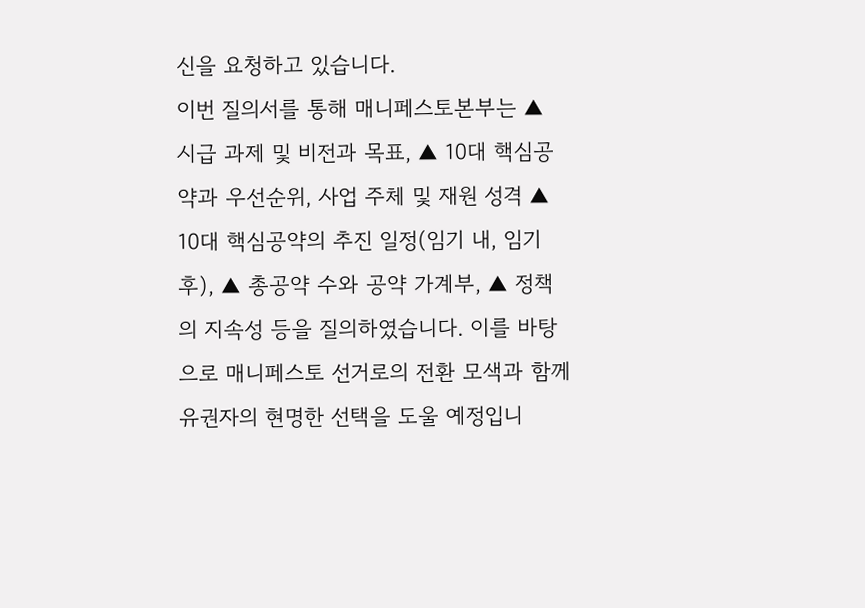신을 요청하고 있습니다.
이번 질의서를 통해 매니페스토본부는 ▲ 시급 과제 및 비전과 목표, ▲ 10대 핵심공약과 우선순위, 사업 주체 및 재원 성격 ▲ 10대 핵심공약의 추진 일정(임기 내, 임기 후), ▲ 총공약 수와 공약 가계부, ▲ 정책의 지속성 등을 질의하였습니다. 이를 바탕으로 매니페스토 선거로의 전환 모색과 함께 유권자의 현명한 선택을 도울 예정입니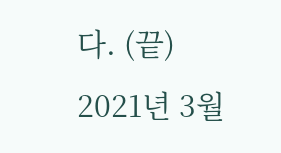다. (끝)
2021년 3월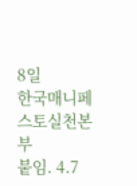8일
한국매니페스토실천본부
붙임. 4.7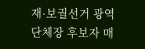재·보궐선거 광역단체장 후보자 매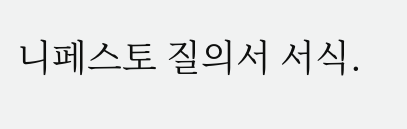니페스토 질의서 서식.